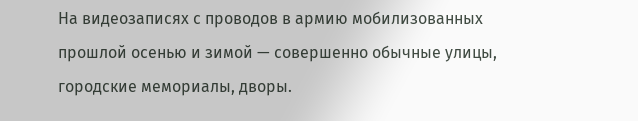На видеозаписях с проводов в армию мобилизованных прошлой осенью и зимой — совершенно обычные улицы, городские мемориалы, дворы.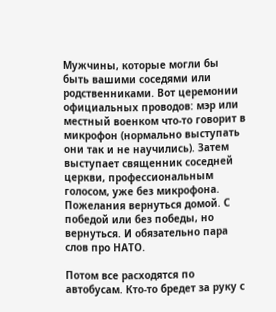Мужчины, которые могли бы быть вашими соседями или родственниками. Вот церемонии официальных проводов: мэр или местный военком что-то говорит в микрофон (нормально выступать они так и не научились). Затем выступает священник соседней церкви, профессиональным голосом, уже без микрофона. Пожелания вернуться домой. С победой или без победы, но вернуться. И обязательно пара слов про НАТО.

Потом все расходятся по автобусам. Кто-то бредет за руку с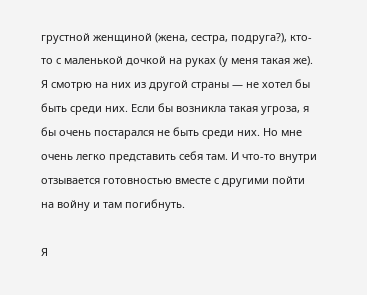грустной женщиной (жена, сестра, подруга?), кто-то с маленькой дочкой на руках (у меня такая же). Я смотрю на них из другой страны — не хотел бы быть среди них. Если бы возникла такая угроза, я бы очень постарался не быть среди них. Но мне очень легко представить себя там. И что-то внутри отзывается готовностью вместе с другими пойти на войну и там погибнуть.

Я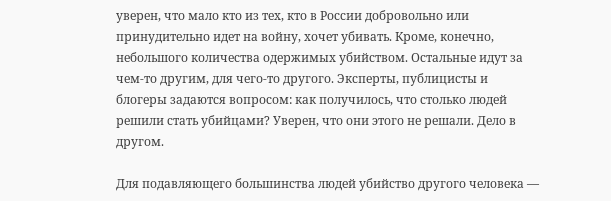уверен, что мало кто из тех, кто в России добровольно или принудительно идет на войну, хочет убивать. Кроме, конечно, небольшого количества одержимых убийством. Остальные идут за чем-то другим, для чего-то другого. Эксперты, публицисты и блогеры задаются вопросом: как получилось, что столько людей решили стать убийцами? Уверен, что они этого не решали. Дело в другом.

Для подавляющего большинства людей убийство другого человека —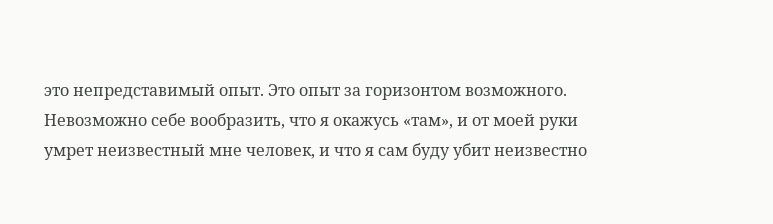это непредставимый опыт. Это опыт за горизонтом возможного. Невозможно себе вообразить, что я окажусь «там», и от моей руки умрет неизвестный мне человек, и что я сам буду убит неизвестно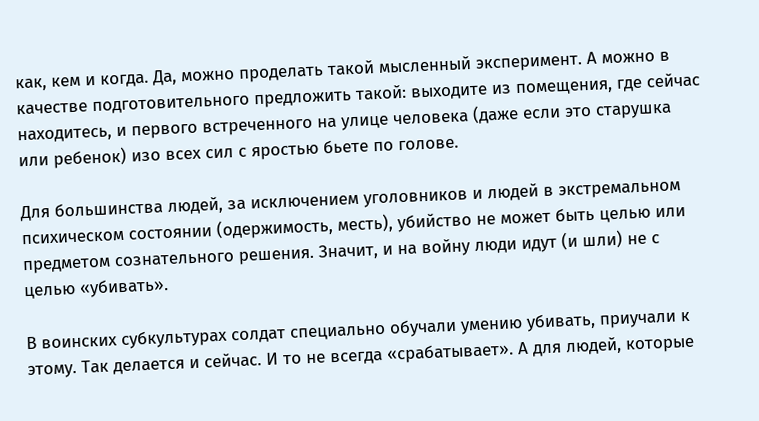как, кем и когда. Да, можно проделать такой мысленный эксперимент. А можно в качестве подготовительного предложить такой: выходите из помещения, где сейчас находитесь, и первого встреченного на улице человека (даже если это старушка или ребенок) изо всех сил с яростью бьете по голове.

Для большинства людей, за исключением уголовников и людей в экстремальном психическом состоянии (одержимость, месть), убийство не может быть целью или предметом сознательного решения. Значит, и на войну люди идут (и шли) не с целью «убивать».

В воинских субкультурах солдат специально обучали умению убивать, приучали к этому. Так делается и сейчас. И то не всегда «срабатывает». А для людей, которые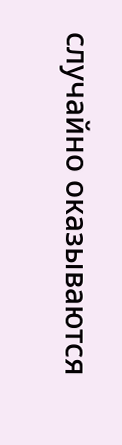случайно оказываются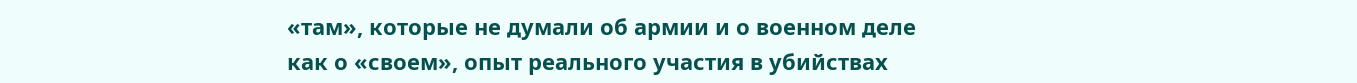«там», которые не думали об армии и о военном деле как о «своем», опыт реального участия в убийствах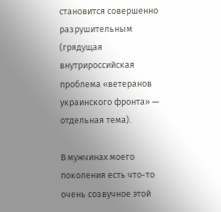становится совершенно разрушительным (грядущая внутрироссийская проблема «ветеранов украинского фронта» — отдельная тема).

В мужчинах моего поколения есть что-то очень созвучное этой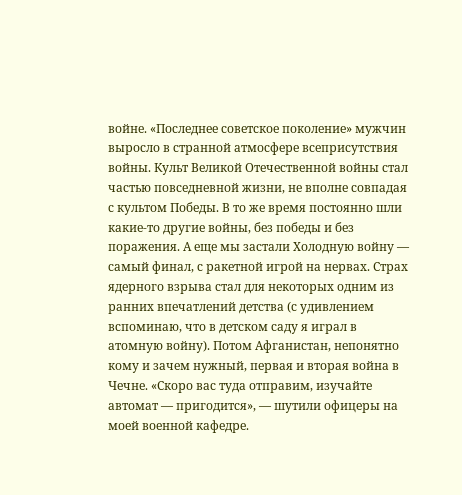войне. «Последнее советское поколение» мужчин выросло в странной атмосфере всеприсутствия войны. Культ Великой Отечественной войны стал частью повседневной жизни, не вполне совпадая с культом Победы. В то же время постоянно шли какие-то другие войны, без победы и без поражения. А еще мы застали Холодную войну — самый финал, с ракетной игрой на нервах. Страх ядерного взрыва стал для некоторых одним из ранних впечатлений детства (с удивлением вспоминаю, что в детском саду я играл в атомную войну). Потом Афганистан, непонятно кому и зачем нужный, первая и вторая война в Чечне. «Скоро вас туда отправим, изучайте автомат — пригодится», — шутили офицеры на моей военной кафедре.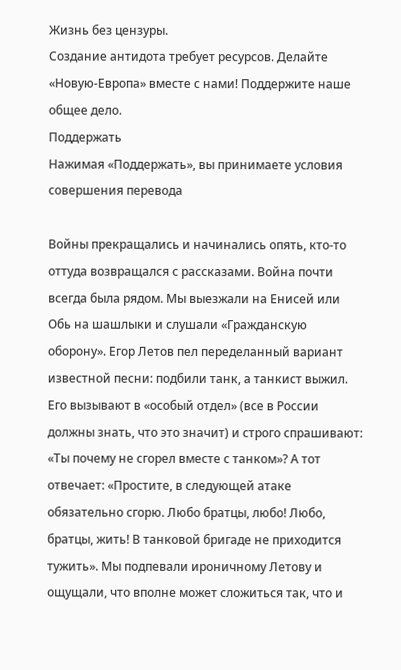Жизнь без цензуры.
Создание антидота требует ресурсов. Делайте «Новую-Европа» вместе с нами! Поддержите наше общее дело.
Поддержать
Нажимая «Поддержать», вы принимаете условия совершения перевода

Войны прекращались и начинались опять, кто-то оттуда возвращался с рассказами. Война почти всегда была рядом. Мы выезжали на Енисей или Обь на шашлыки и слушали «Гражданскую оборону». Егор Летов пел переделанный вариант известной песни: подбили танк, а танкист выжил. Его вызывают в «особый отдел» (все в России должны знать, что это значит) и строго спрашивают: «Ты почему не сгорел вместе с танком»? А тот отвечает: «Простите, в следующей атаке обязательно сгорю. Любо братцы, любо! Любо, братцы, жить! В танковой бригаде не приходится тужить». Мы подпевали ироничному Летову и ощущали, что вполне может сложиться так, что и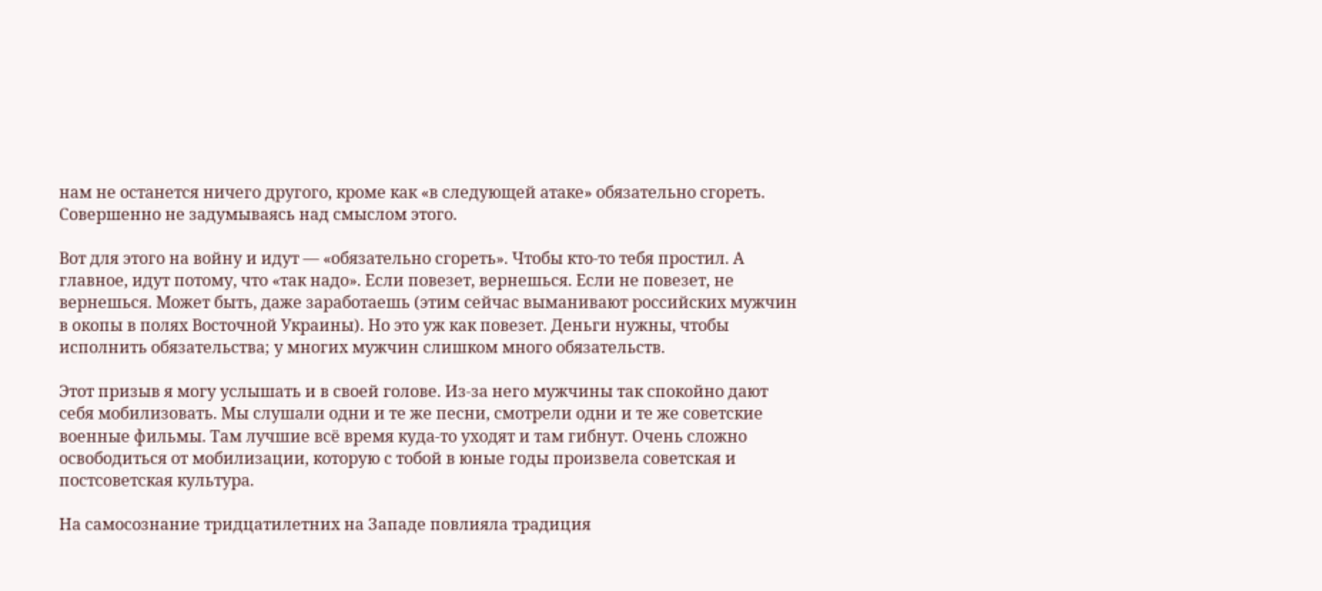нам не останется ничего другого, кроме как «в следующей атаке» обязательно сгореть. Совершенно не задумываясь над смыслом этого.

Вот для этого на войну и идут — «обязательно сгореть». Чтобы кто-то тебя простил. А главное, идут потому, что «так надо». Если повезет, вернешься. Если не повезет, не вернешься. Может быть, даже заработаешь (этим сейчас выманивают российских мужчин в окопы в полях Восточной Украины). Но это уж как повезет. Деньги нужны, чтобы исполнить обязательства; у многих мужчин слишком много обязательств.

Этот призыв я могу услышать и в своей голове. Из-за него мужчины так спокойно дают себя мобилизовать. Мы слушали одни и те же песни, смотрели одни и те же советские военные фильмы. Там лучшие всё время куда-то уходят и там гибнут. Очень сложно освободиться от мобилизации, которую с тобой в юные годы произвела советская и постсоветская культура.

На самосознание тридцатилетних на Западе повлияла традиция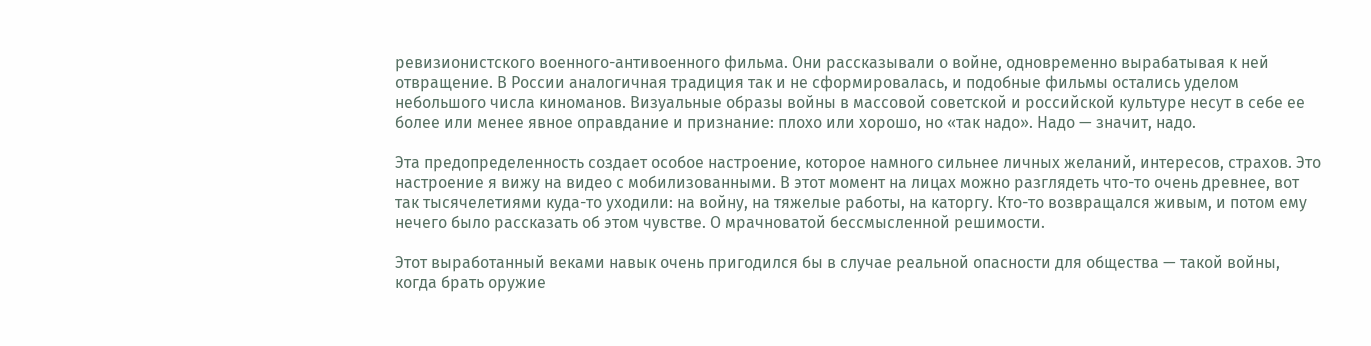ревизионистского военного-антивоенного фильма. Они рассказывали о войне, одновременно вырабатывая к ней отвращение. В России аналогичная традиция так и не сформировалась, и подобные фильмы остались уделом небольшого числа киноманов. Визуальные образы войны в массовой советской и российской культуре несут в себе ее более или менее явное оправдание и признание: плохо или хорошо, но «так надо». Надо — значит, надо.

Эта предопределенность создает особое настроение, которое намного сильнее личных желаний, интересов, страхов. Это настроение я вижу на видео с мобилизованными. В этот момент на лицах можно разглядеть что-то очень древнее, вот так тысячелетиями куда-то уходили: на войну, на тяжелые работы, на каторгу. Кто-то возвращался живым, и потом ему нечего было рассказать об этом чувстве. О мрачноватой бессмысленной решимости.

Этот выработанный веками навык очень пригодился бы в случае реальной опасности для общества — такой войны, когда брать оружие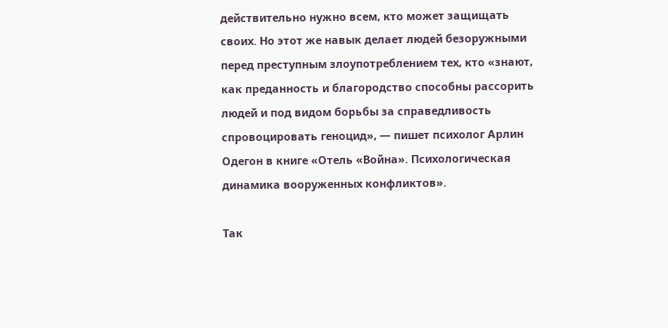действительно нужно всем, кто может защищать своих. Но этот же навык делает людей безоружными перед преступным злоупотреблением тех, кто «знают, как преданность и благородство способны рассорить людей и под видом борьбы за справедливость спровоцировать геноцид», — пишет психолог Арлин Одегон в книге «Отель «Война». Психологическая динамика вооруженных конфликтов».

Так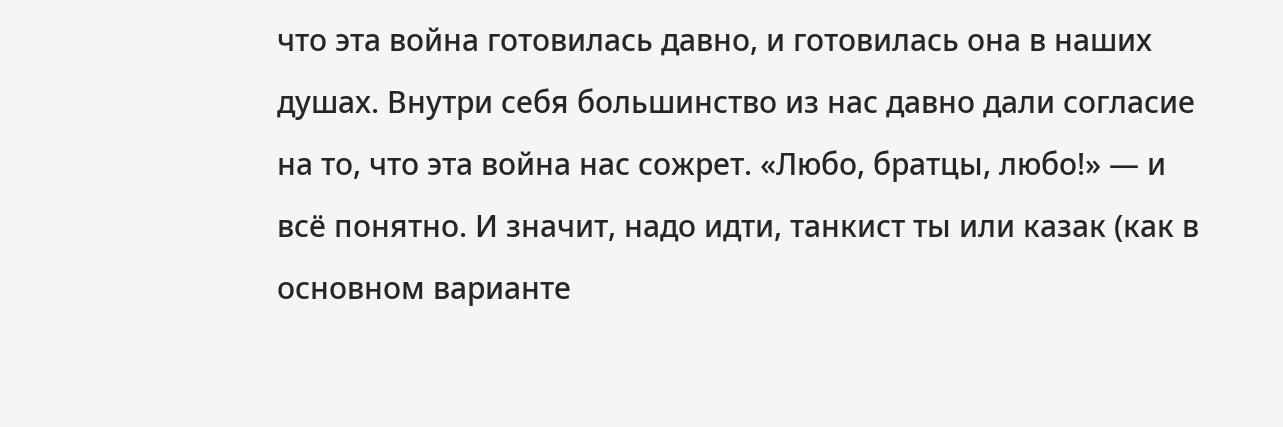что эта война готовилась давно, и готовилась она в наших душах. Внутри себя большинство из нас давно дали согласие на то, что эта война нас сожрет. «Любо, братцы, любо!» — и всё понятно. И значит, надо идти, танкист ты или казак (как в основном варианте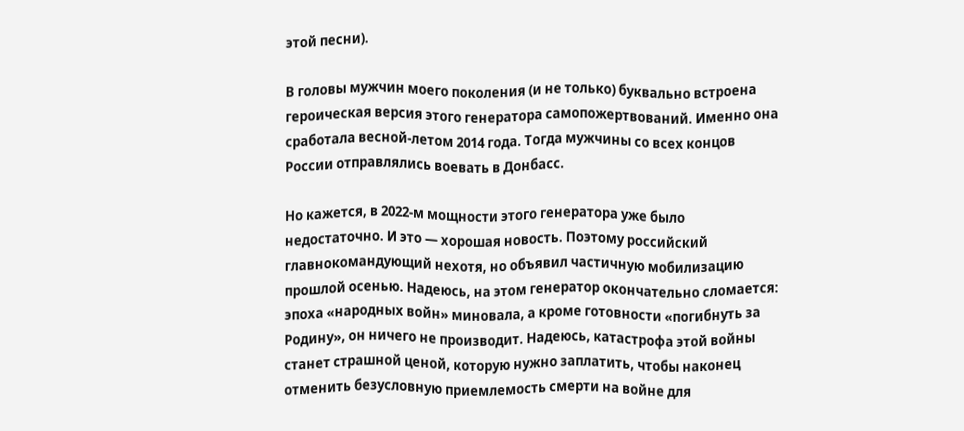этой песни).

В головы мужчин моего поколения (и не только) буквально встроена героическая версия этого генератора самопожертвований. Именно она сработала весной-летом 2014 года. Тогда мужчины со всех концов России отправлялись воевать в Донбасс.

Но кажется, в 2022-м мощности этого генератора уже было недостаточно. И это — хорошая новость. Поэтому российский главнокомандующий нехотя, но объявил частичную мобилизацию прошлой осенью. Надеюсь, на этом генератор окончательно сломается: эпоха «народных войн» миновала, а кроме готовности «погибнуть за Родину», он ничего не производит. Надеюсь, катастрофа этой войны станет страшной ценой, которую нужно заплатить, чтобы наконец отменить безусловную приемлемость смерти на войне для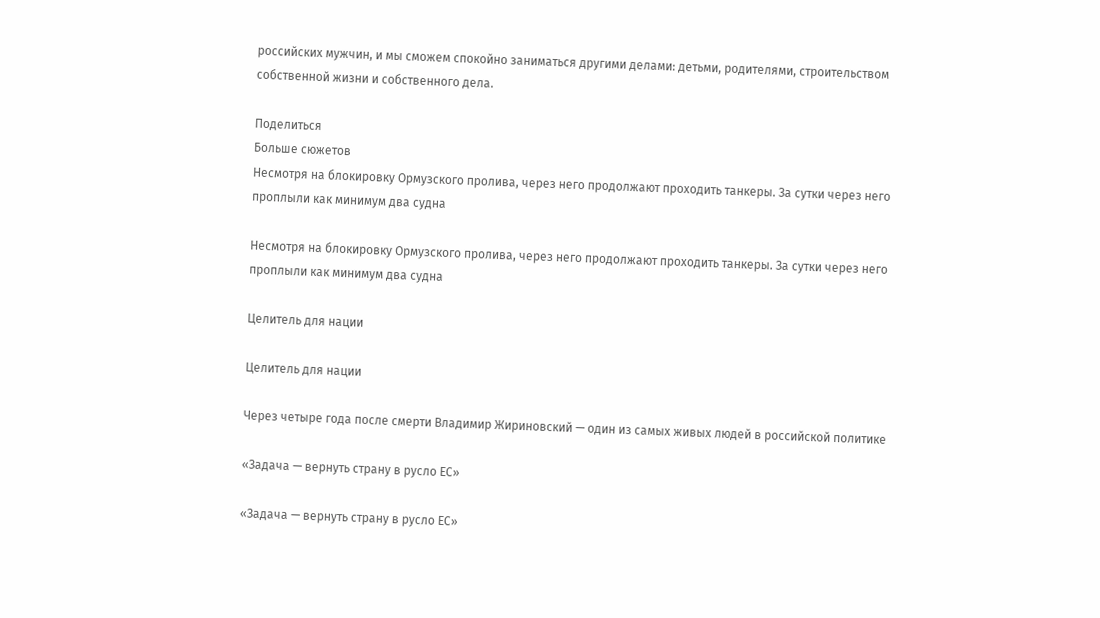российских мужчин, и мы сможем спокойно заниматься другими делами: детьми, родителями, строительством собственной жизни и собственного дела.

Поделиться
Больше сюжетов
Несмотря на блокировку Ормузского пролива, через него продолжают проходить танкеры. За сутки через него проплыли как минимум два судна

Несмотря на блокировку Ормузского пролива, через него продолжают проходить танкеры. За сутки через него проплыли как минимум два судна

Целитель для нации

Целитель для нации

Через четыре года после смерти Владимир Жириновский — один из самых живых людей в российской политике

«Задача — вернуть страну в русло ЕС»

«Задача — вернуть страну в русло ЕС»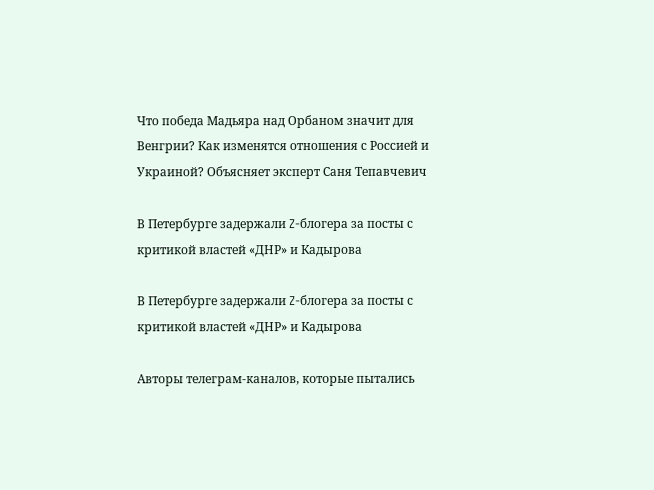Что победа Мадьяра над Орбаном значит для Венгрии? Как изменятся отношения с Россией и Украиной? Объясняет эксперт Саня Тепавчевич

В Петербурге задержали Z-блогера за посты с критикой властей «ДНР» и Кадырова

В Петербурге задержали Z-блогера за посты с критикой властей «ДНР» и Кадырова

Авторы телеграм-каналов, которые пытались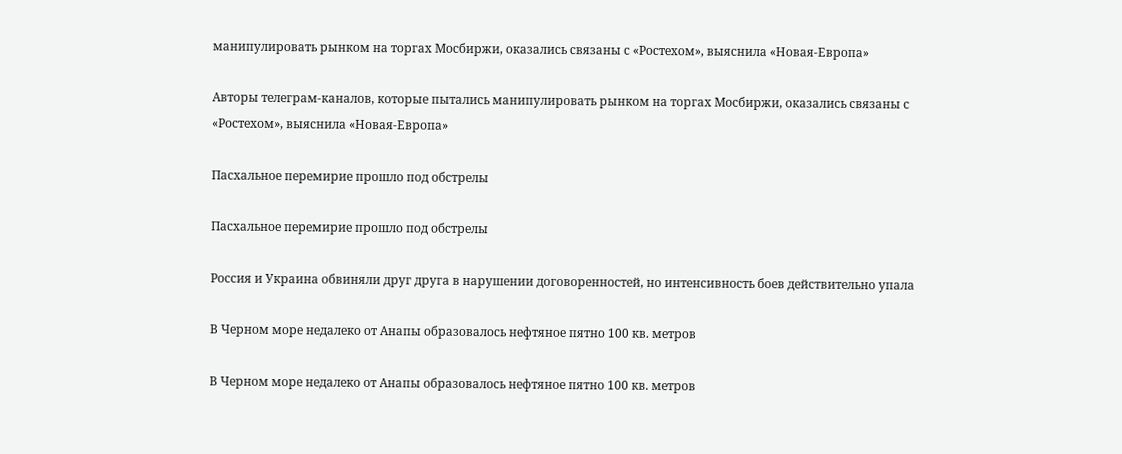манипулировать рынком на торгах Мосбиржи, оказались связаны с «Ростехом», выяснила «Новая-Европа»

Авторы телеграм-каналов, которые пытались манипулировать рынком на торгах Мосбиржи, оказались связаны с «Ростехом», выяснила «Новая-Европа»

Пасхальное перемирие прошло под обстрелы

Пасхальное перемирие прошло под обстрелы

Россия и Украина обвиняли друг друга в нарушении договоренностей, но интенсивность боев действительно упала

В Черном море недалеко от Анапы образовалось нефтяное пятно 100 кв. метров

В Черном море недалеко от Анапы образовалось нефтяное пятно 100 кв. метров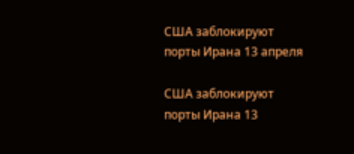США заблокируют порты Ирана 13 апреля

США заблокируют порты Ирана 13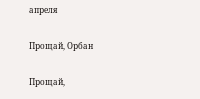апреля

Прощай, Орбан

Прощай,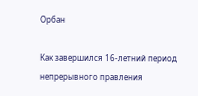Орбан

Как завершился 16-летний период непрерывного правления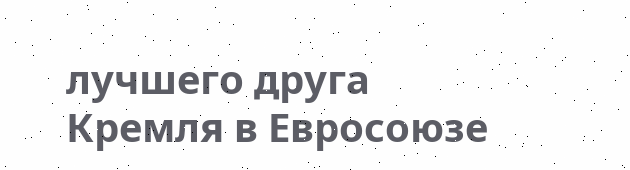лучшего друга Кремля в Евросоюзе